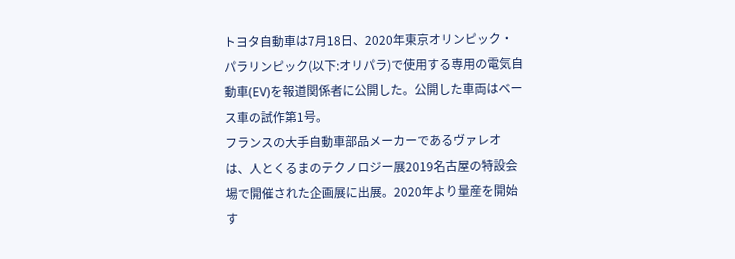トヨタ自動車は7月18日、2020年東京オリンピック・パラリンピック(以下:オリパラ)で使用する専用の電気自動車(EV)を報道関係者に公開した。公開した車両はベース車の試作第1号。
フランスの大手自動車部品メーカーであるヴァレオは、人とくるまのテクノロジー展2019名古屋の特設会場で開催された企画展に出展。2020年より量産を開始す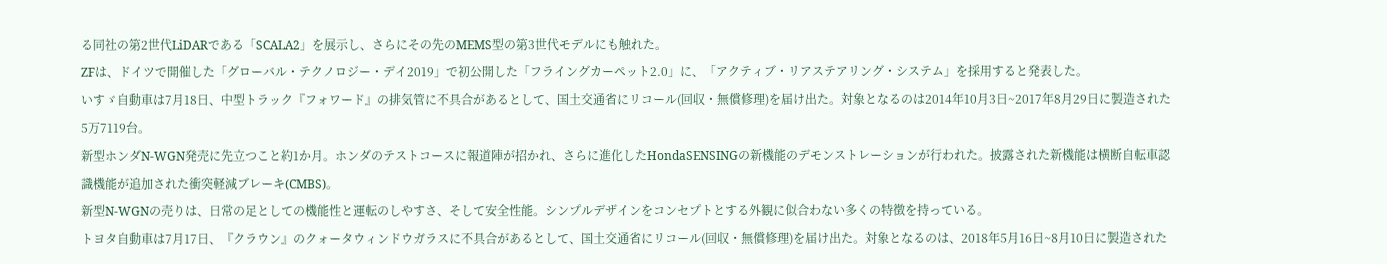る同社の第2世代LiDARである「SCALA2」を展示し、さらにその先のMEMS型の第3世代モデルにも触れた。
ZFは、ドイツで開催した「グローバル・テクノロジー・デイ2019」で初公開した「フライングカーペット2.0」に、「アクティブ・リアステアリング・システム」を採用すると発表した。
いすゞ自動車は7月18日、中型トラック『フォワード』の排気管に不具合があるとして、国土交通省にリコール(回収・無償修理)を届け出た。対象となるのは2014年10月3日~2017年8月29日に製造された5万7119台。
新型ホンダN-WGN発売に先立つこと約1か月。ホンダのテストコースに報道陣が招かれ、さらに進化したHondaSENSINGの新機能のデモンストレーションが行われた。披露された新機能は横断自転車認識機能が追加された衝突軽減ブレーキ(CMBS)。
新型N-WGNの売りは、日常の足としての機能性と運転のしやすさ、そして安全性能。シンプルデザインをコンセプトとする外観に似合わない多くの特徴を持っている。
トヨタ自動車は7月17日、『クラウン』のクォータウィンドウガラスに不具合があるとして、国土交通省にリコール(回収・無償修理)を届け出た。対象となるのは、2018年5月16日~8月10日に製造された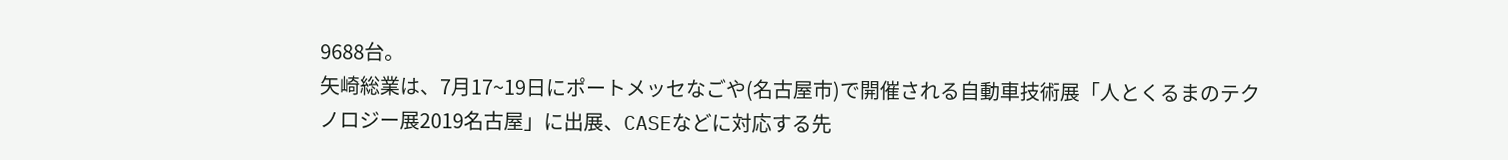9688台。
矢崎総業は、7月17~19日にポートメッセなごや(名古屋市)で開催される自動車技術展「人とくるまのテクノロジー展2019名古屋」に出展、CASEなどに対応する先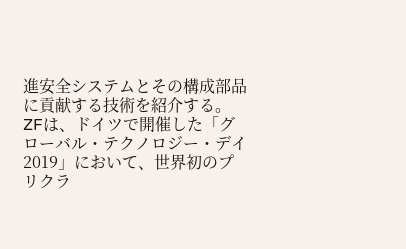進安全システムとその構成部品に貢献する技術を紹介する。
ZFは、ドイツで開催した「グローバル・テクノロジー・デイ2019」において、世界初のプリクラ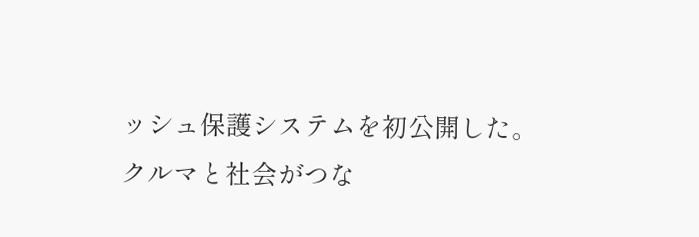ッシュ保護システムを初公開した。
クルマと社会がつな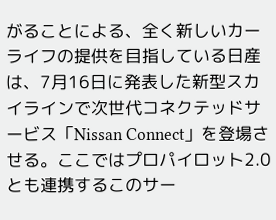がることによる、全く新しいカーライフの提供を目指している日産は、7月16日に発表した新型スカイラインで次世代コネクテッドサービス「Nissan Connect」を登場させる。ここではプロパイロット2.0とも連携するこのサー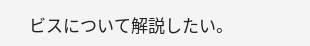ビスについて解説したい。